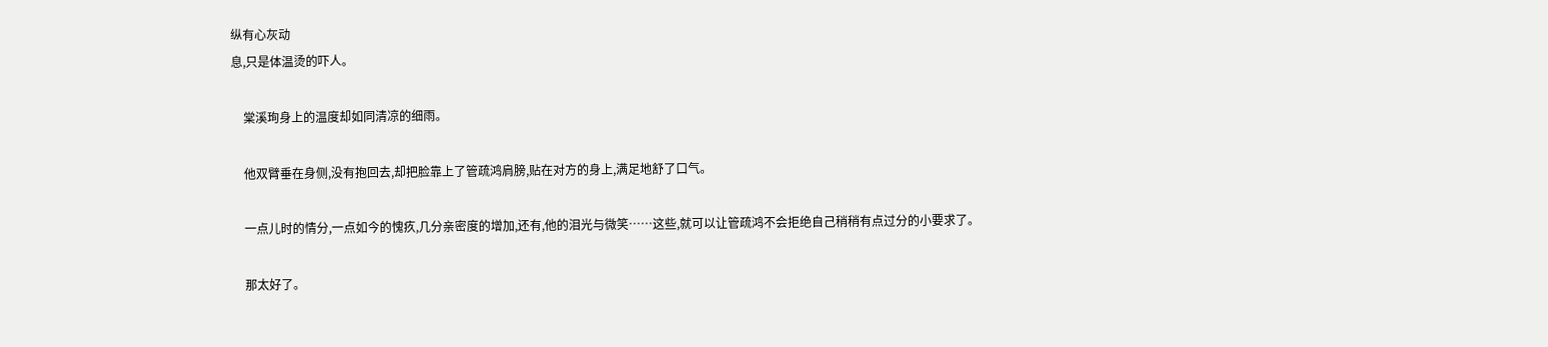纵有心灰动
息,只是体温烫的吓人。

    棠溪珣身上的温度却如同清凉的细雨。

    他双臂垂在身侧,没有抱回去,却把脸靠上了管疏鸿肩膀,贴在对方的身上,满足地舒了口气。

    一点儿时的情分,一点如今的愧疚,几分亲密度的增加,还有,他的泪光与微笑……这些,就可以让管疏鸿不会拒绝自己稍稍有点过分的小要求了。

    那太好了。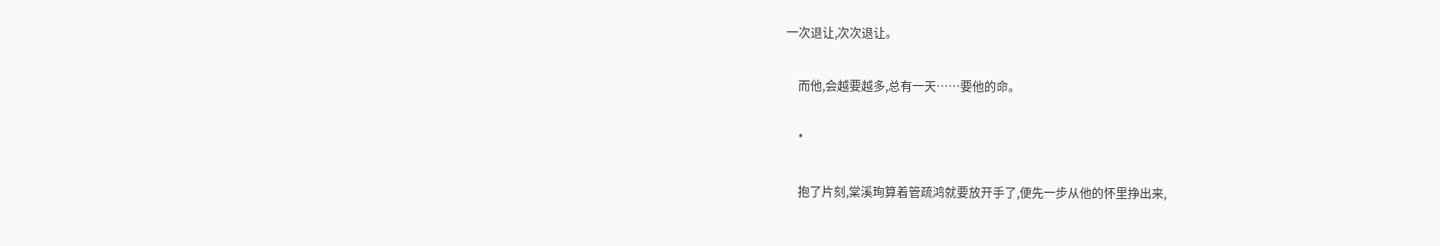一次退让,次次退让。

    而他,会越要越多,总有一天……要他的命。

    *

    抱了片刻,棠溪珣算着管疏鸿就要放开手了,便先一步从他的怀里挣出来,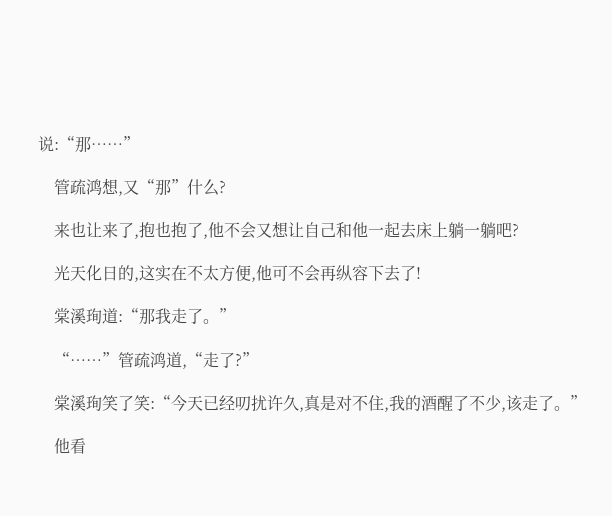说:“那……”

    管疏鸿想,又“那”什么?

    来也让来了,抱也抱了,他不会又想让自己和他一起去床上躺一躺吧?

    光天化日的,这实在不太方便,他可不会再纵容下去了!

    棠溪珣道:“那我走了。”

    “……”管疏鸿道,“走了?”

    棠溪珣笑了笑:“今天已经叨扰许久,真是对不住,我的酒醒了不少,该走了。”

    他看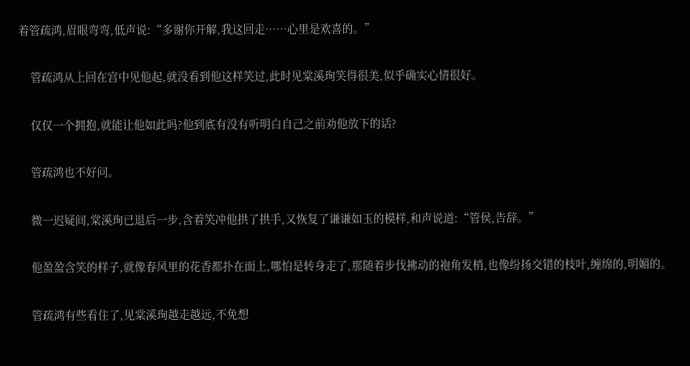着管疏鸿,眉眼弯弯,低声说:“多谢你开解,我这回走……心里是欢喜的。”

    管疏鸿从上回在宫中见他起,就没看到他这样笑过,此时见棠溪珣笑得很美,似乎确实心情很好。

    仅仅一个拥抱,就能让他如此吗?他到底有没有听明白自己之前劝他放下的话?

    管疏鸿也不好问。

    微一迟疑间,棠溪珣已退后一步,含着笑冲他拱了拱手,又恢复了谦谦如玉的模样,和声说道:“管侯,告辞。”

    他盈盈含笑的样子,就像春风里的花香都扑在面上,哪怕是转身走了,那随着步伐拂动的袍角发梢,也像纷扬交错的枝叶,缠绵的,明媚的。

    管疏鸿有些看住了,见棠溪珣越走越远,不免想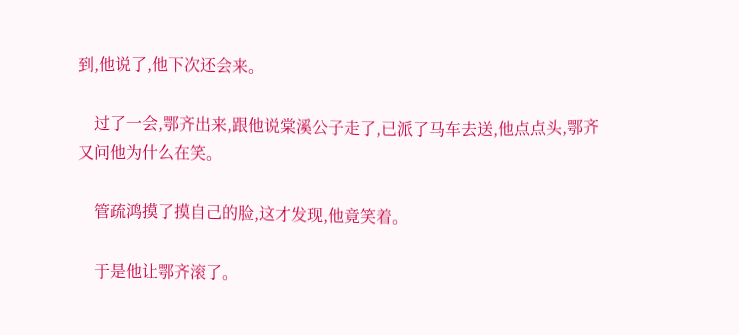到,他说了,他下次还会来。

    过了一会,鄂齐出来,跟他说棠溪公子走了,已派了马车去送,他点点头,鄂齐又问他为什么在笑。

    管疏鸿摸了摸自己的脸,这才发现,他竟笑着。

    于是他让鄂齐滚了。